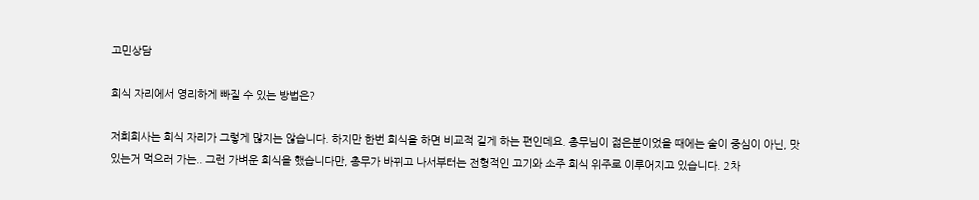고민상담

회식 자리에서 영리하게 빠질 수 있는 방법은?

저희회사는 회식 자리가 그렇게 많지는 않습니다. 하지만 한번 회식을 하면 비교적 길게 하는 편인데요. 총무님이 젊은분이었을 때에는 술이 중심이 아닌, 맛있는거 먹으러 가는.. 그런 가벼운 회식을 했습니다만, 총무가 바뀌고 나서부터는 전형적인 고기와 소주 회식 위주로 이루어지고 있습니다. 2차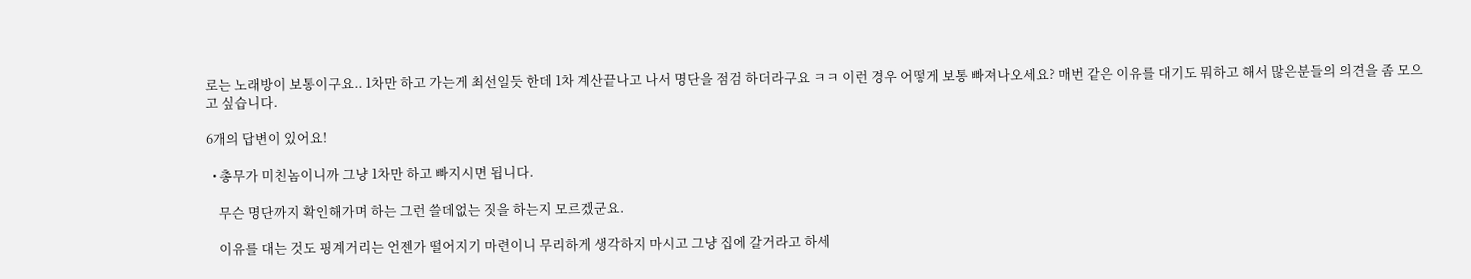로는 노래방이 보통이구요.. 1차만 하고 가는게 최선일듯 한데 1차 계산끝나고 나서 명단을 점검 하더라구요 ㅋㅋ 이런 경우 어떻게 보통 빠져나오세요? 매번 같은 이유를 대기도 뭐하고 해서 많은분들의 의견을 좀 모으고 싶습니다.

6개의 답변이 있어요!

  • 총무가 미친놈이니까 그냥 1차만 하고 빠지시면 됩니다.

    무슨 명단까지 확인해가며 하는 그런 쓸데없는 짓을 하는지 모르겠군요.

    이유를 대는 것도 핑계거리는 언젠가 떨어지기 마련이니 무리하게 생각하지 마시고 그냥 집에 갈거라고 하세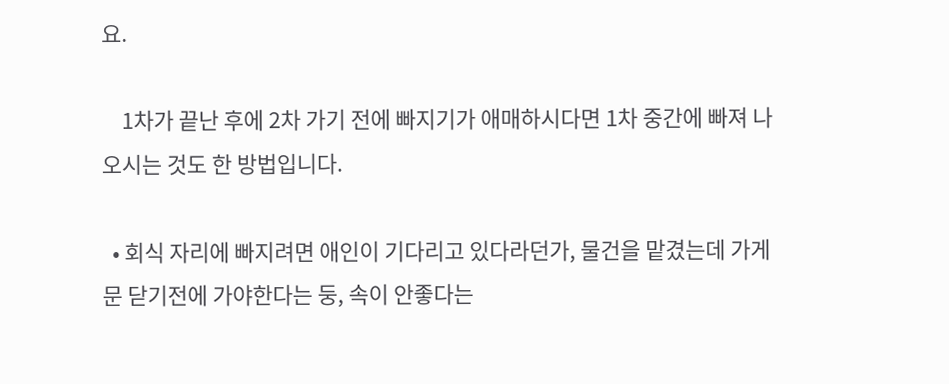요.

    1차가 끝난 후에 2차 가기 전에 빠지기가 애매하시다면 1차 중간에 빠져 나오시는 것도 한 방법입니다.

  • 회식 자리에 빠지려면 애인이 기다리고 있다라던가, 물건을 맡겼는데 가게 문 닫기전에 가야한다는 둥, 속이 안좋다는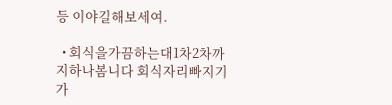등 이야길해보세여.

  • 회식을가끔하는대1차2차까지하나봄니다 회식자리빠지기가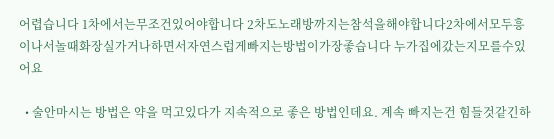어렵습니다 1차에서는무조건있어야합니다 2차도노래방까지는참석을해야합니다2차에서모두흥이나서놀때화장실가거나하면서자연스럽게빠지는방법이가장좋습니다 누가집에갔는지모를수있어요

  • 술안마시는 방법은 약을 먹고있다가 지속적으로 좋은 방법인데요. 계속 빠지는건 힘들것같긴하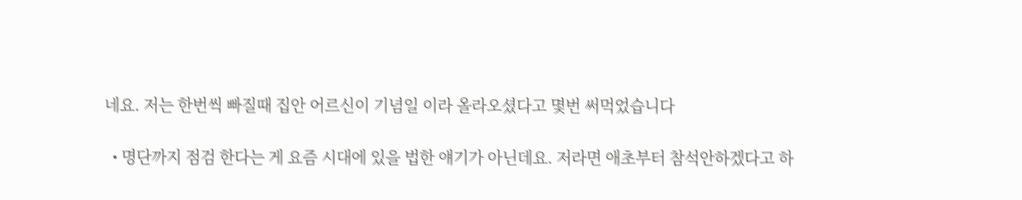네요. 저는 한번씩 빠질때 집안 어르신이 기념일 이라 올라오셨다고 몇번 써먹었습니다

  • 명단까지 점검 한다는 게 요즘 시대에 있을 법한 얘기가 아닌데요. 저라면 애초부터 참석안하겠다고 하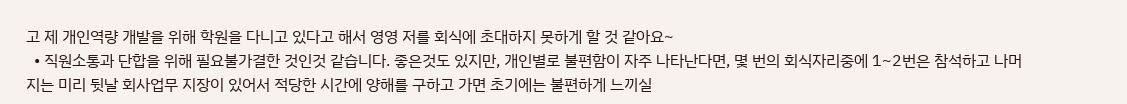고 제 개인역량 개발을 위해 학원을 다니고 있다고 해서 영영 저를 회식에 초대하지 못하게 할 것 같아요~
  • 직원소통과 단합을 위해 필요불가결한 것인것 같습니다. 좋은것도 있지만, 개인별로 불편함이 자주 나타난다면, 몇 번의 회식자리중에 1~2번은 참석하고 나머지는 미리 뒷날 회사업무 지장이 있어서 적당한 시간에 양해를 구하고 가면 초기에는 불편하게 느끼실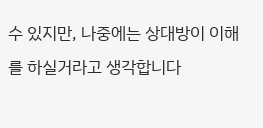수 있지만, 나중에는 상대방이 이해를 하실거라고 생각합니다